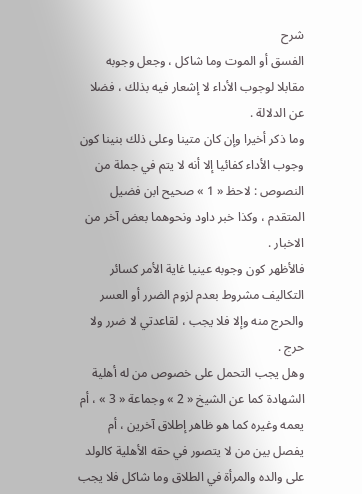شرح
الفسق أو الموت وما شاكل ، وجعل وجوبه مقابلا لوجوب الأداء لا إشعار فيه بذلك ، فضلا عن الدلالة .
وما ذكر أخيرا وإن كان متينا وعلى ذلك بنينا كون وجوب الأداء كفائيا إلا أنه لا يتم في جملة من النصوص : لاحظ « 1 » صحيح ابن فضيل المتقدم ، وكذا خبر داود ونحوهما بعض آخر من الاخبار .
فالأظهر كون وجوبه عينيا غاية الأمر كسائر التكاليف مشروط بعدم لزوم الضرر أو العسر والحرج منه وإلا فلا يجب ، لقاعدتي لا ضرر ولا حرج .
وهل يجب التحمل على خصوص من له أهلية الشهادة كما عن الشيخ « 2 » وجماعة « 3 » ، أم يعمه وغيره كما هو ظاهر إطلاق آخرين ، أم يفصل بين من لا يتصور في حقه الأهلية كالولد على والده والمرأة في الطلاق وما شاكل فلا يجب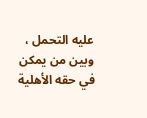عليه التحمل ، وبين من يمكن في حقه الأهلية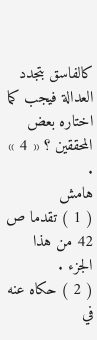كالفاسق بتجدد العدالة فيجب كما اختاره بعض المحققين ؟ « 4 » .
هامش
( 1 ) تقدما ص 42 من هذا الجزء .
( 2 ) حكاه عنه في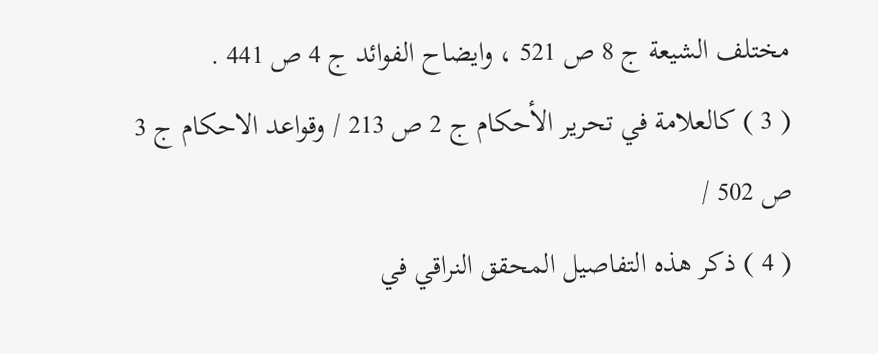مختلف الشيعة ج 8 ص 521 ، وايضاح الفوائد ج 4 ص 441 .
( 3 ) كالعلامة في تحرير الأحكام ج 2 ص 213 / وقواعد الاحكام ج 3 ص 502 /
( 4 ) ذكر هذه التفاصيل المحقق النراقي في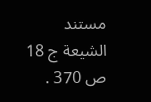مستند الشيعة ج 18 ص 370 .